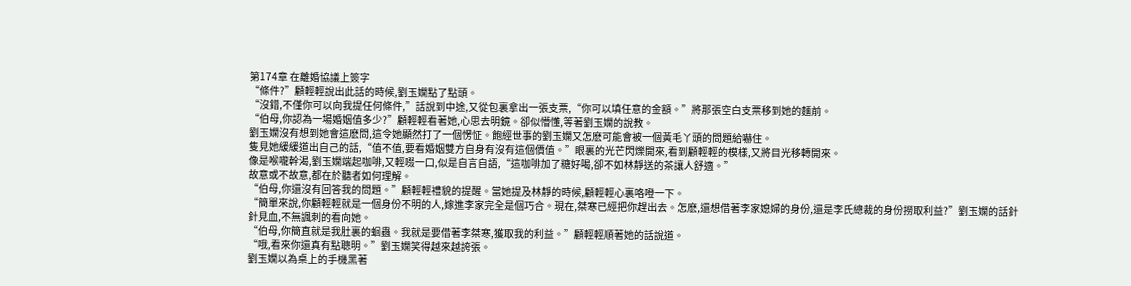第174章 在離婚協議上簽字
“條件?”顧輕輕說出此話的時候,劉玉嫻點了點頭。
“沒錯,不僅你可以向我提任何條件,”話說到中途,又從包裏拿出一張支票,“你可以填任意的金額。”將那張空白支票移到她的麵前。
“伯母,你認為一場婚姻值多少?”顧輕輕看著她,心思去明鏡。卻似懵懂,等著劉玉嫻的說教。
劉玉嫻沒有想到她會這麽問,這令她顯然打了一個愣怔。飽經世事的劉玉嫻又怎麽可能會被一個黃毛丫頭的問題給嚇住。
隻見她緩緩道出自己的話,“值不值,要看婚姻雙方自身有沒有這個價值。”眼裏的光芒閃爍開來,看到顧輕輕的模樣,又將目光移轉開來。
像是喉嚨幹渴,劉玉嫻端起咖啡,又輕啜一口,似是自言自語,“這咖啡加了糖好喝,卻不如林靜送的茶讓人舒適。”
故意或不故意,都在於聽者如何理解。
“伯母,你還沒有回答我的問題。”顧輕輕禮貌的提醒。當她提及林靜的時候,顧輕輕心裏咯噔一下。
“簡單來說,你顧輕輕就是一個身份不明的人,嫁進李家完全是個巧合。現在,桀寒已經把你趕出去。怎麽,還想借著李家媳婦的身份,還是李氏總裁的身份撈取利益?”劉玉嫻的話針針見血,不無諷刺的看向她。
“伯母,你簡直就是我肚裏的蛔蟲。我就是要借著李桀寒,獲取我的利益。”顧輕輕順著她的話說道。
“哦,看來你還真有點聰明。”劉玉嫻笑得越來越誇張。
劉玉嫻以為桌上的手機黑著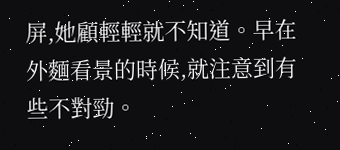屏,她顧輕輕就不知道。早在外麵看景的時候,就注意到有些不對勁。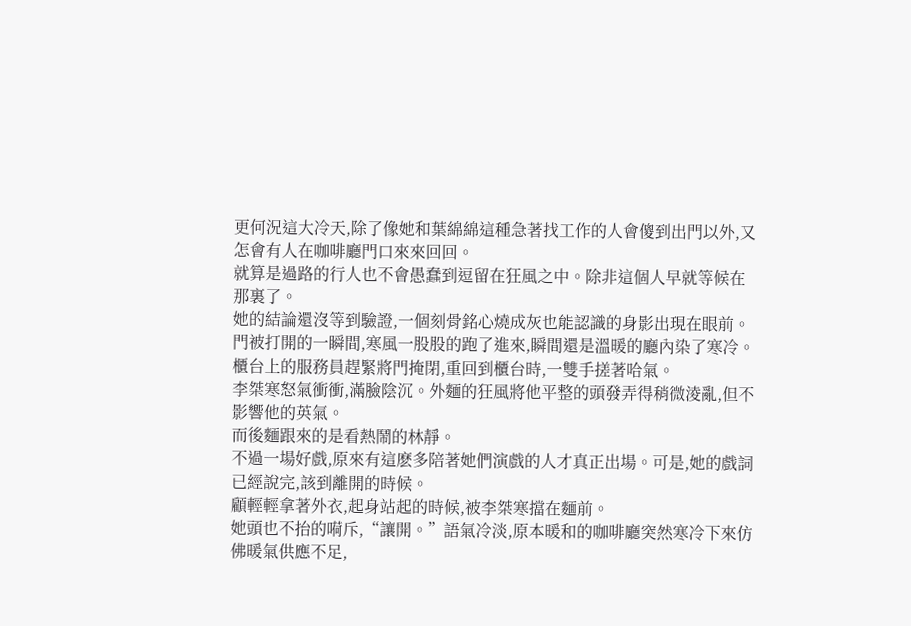更何況這大冷天,除了像她和葉綿綿這種急著找工作的人會傻到出門以外,又怎會有人在咖啡廳門口來來回回。
就算是過路的行人也不會愚蠢到逗留在狂風之中。除非這個人早就等候在那裏了。
她的結論還沒等到驗證,一個刻骨銘心燒成灰也能認識的身影出現在眼前。
門被打開的一瞬間,寒風一股股的跑了進來,瞬間還是溫暖的廳內染了寒冷。櫃台上的服務員趕緊將門掩閉,重回到櫃台時,一雙手搓著哈氣。
李桀寒怒氣衝衝,滿臉陰沉。外麵的狂風將他平整的頭發弄得稍微淩亂,但不影響他的英氣。
而後麵跟來的是看熱鬧的林靜。
不過一場好戲,原來有這麽多陪著她們演戲的人才真正出場。可是,她的戲詞已經說完,該到離開的時候。
顧輕輕拿著外衣,起身站起的時候,被李桀寒擋在麵前。
她頭也不抬的嗬斥,“讓開。”語氣冷淡,原本暖和的咖啡廳突然寒冷下來仿佛暖氣供應不足,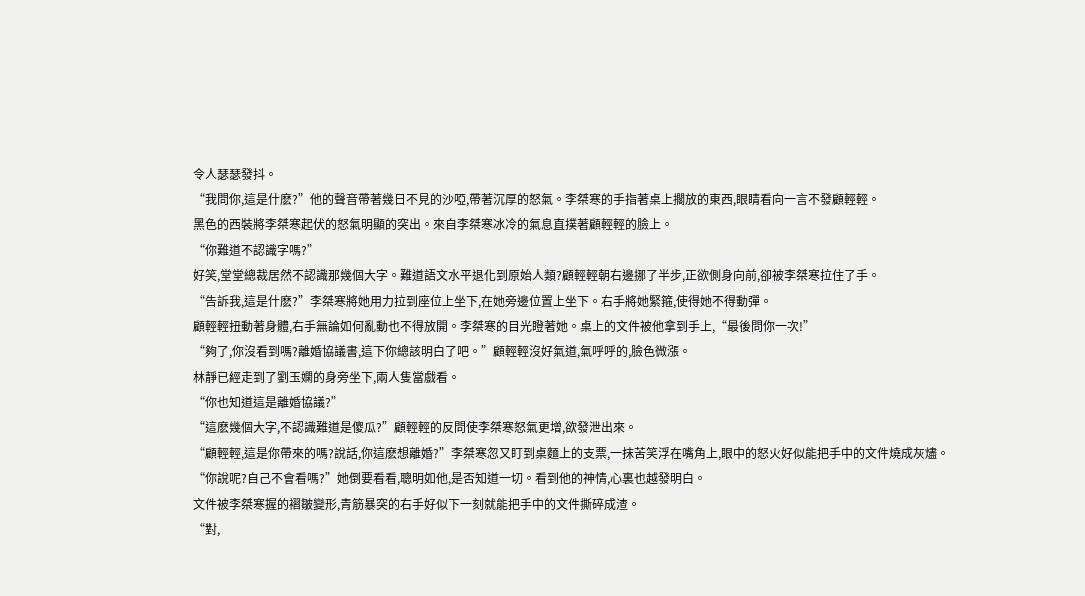令人瑟瑟發抖。
“我問你,這是什麽?”他的聲音帶著幾日不見的沙啞,帶著沉厚的怒氣。李桀寒的手指著桌上擱放的東西,眼睛看向一言不發顧輕輕。
黑色的西裝將李桀寒起伏的怒氣明顯的突出。來自李桀寒冰冷的氣息直撲著顧輕輕的臉上。
“你難道不認識字嗎?”
好笑,堂堂總裁居然不認識那幾個大字。難道語文水平退化到原始人類?顧輕輕朝右邊挪了半步,正欲側身向前,卻被李桀寒拉住了手。
“告訴我,這是什麽?”李桀寒將她用力拉到座位上坐下,在她旁邊位置上坐下。右手將她緊箍,使得她不得動彈。
顧輕輕扭動著身體,右手無論如何亂動也不得放開。李桀寒的目光瞪著她。桌上的文件被他拿到手上,“最後問你一次!”
“夠了,你沒看到嗎?離婚協議書,這下你總該明白了吧。”顧輕輕沒好氣道,氣呼呼的,臉色微漲。
林靜已經走到了劉玉嫻的身旁坐下,兩人隻當戲看。
“你也知道這是離婚協議?”
“這麽幾個大字,不認識難道是傻瓜?”顧輕輕的反問使李桀寒怒氣更增,欲發泄出來。
“顧輕輕,這是你帶來的嗎?說話,你這麽想離婚?”李桀寒忽又盯到桌麵上的支票,一抹苦笑浮在嘴角上,眼中的怒火好似能把手中的文件燒成灰燼。
“你說呢?自己不會看嗎?”她倒要看看,聰明如他,是否知道一切。看到他的神情,心裏也越發明白。
文件被李桀寒握的褶皺變形,青筋暴突的右手好似下一刻就能把手中的文件撕碎成渣。
“對,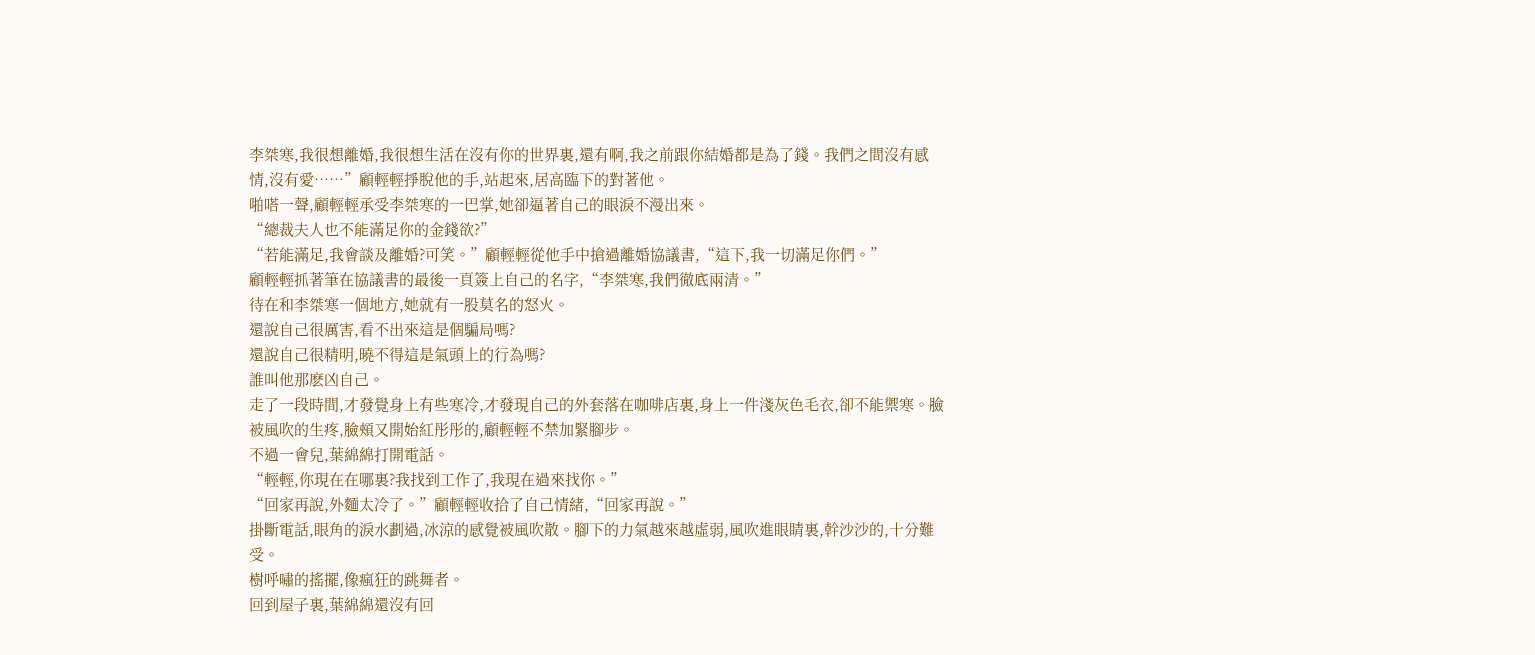李桀寒,我很想離婚,我很想生活在沒有你的世界裏,還有啊,我之前跟你結婚都是為了錢。我們之間沒有感情,沒有愛……”顧輕輕掙脫他的手,站起來,居高臨下的對著他。
啪嗒一聲,顧輕輕承受李桀寒的一巴掌,她卻逼著自己的眼淚不漫出來。
“總裁夫人也不能滿足你的金錢欲?”
“若能滿足,我會談及離婚?可笑。”顧輕輕從他手中搶過離婚協議書,“這下,我一切滿足你們。”
顧輕輕抓著筆在協議書的最後一頁簽上自己的名字,“李桀寒,我們徹底兩清。”
待在和李桀寒一個地方,她就有一股莫名的怒火。
還說自己很厲害,看不出來這是個騙局嗎?
還說自己很精明,曉不得這是氣頭上的行為嗎?
誰叫他那麽凶自己。
走了一段時間,才發覺身上有些寒冷,才發現自己的外套落在咖啡店裏,身上一件淺灰色毛衣,卻不能禦寒。臉被風吹的生疼,臉頰又開始紅彤彤的,顧輕輕不禁加緊腳步。
不過一會兒,葉綿綿打開電話。
“輕輕,你現在在哪裏?我找到工作了,我現在過來找你。”
“回家再說,外麵太冷了。”顧輕輕收拾了自己情緒,“回家再說。”
掛斷電話,眼角的淚水劃過,冰涼的感覺被風吹散。腳下的力氣越來越虛弱,風吹進眼睛裏,幹沙沙的,十分難受。
樹呼嘯的搖擺,像瘋狂的跳舞者。
回到屋子裏,葉綿綿還沒有回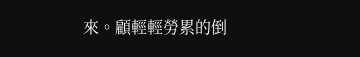來。顧輕輕勞累的倒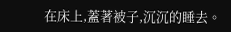在床上,蓋著被子,沉沉的睡去。